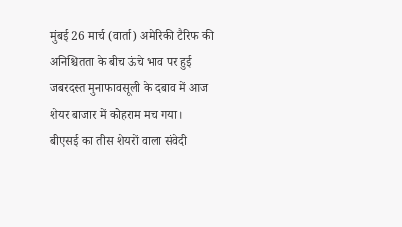मुंबई 26 मार्च (वार्ता) अमेरिकी टैरिफ की अनिश्चितता के बीच ऊंचे भाव पर हुई जबरदस्त मुनाफावसूली के दबाव में आज शेयर बाजार में कोहराम मच गया।
बीएसई का तीस शेयरों वाला संवेदी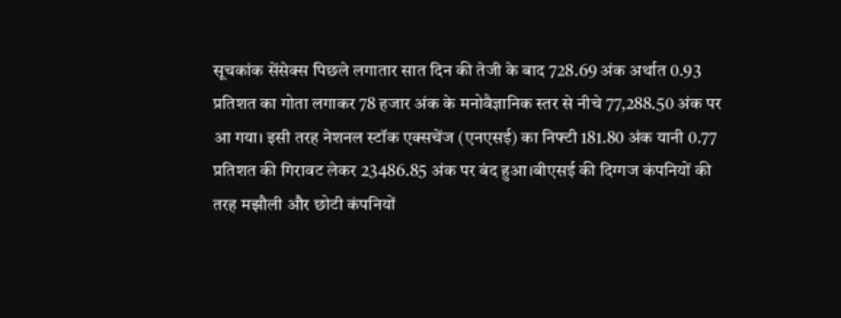सूचकांक सेंसेक्स पिछले लगातार सात दिन की तेजी के बाद 728.69 अंक अर्थात 0.93 प्रतिशत का गोता लगाकर 78 हजार अंक के मनोवैज्ञानिक स्तर से नीचे 77,288.50 अंक पर आ गया। इसी तरह नेशनल स्टॉक एक्सचेंज (एनएसई) का निफ्टी 181.80 अंक यानी 0.77 प्रतिशत की गिरावट लेकर 23486.85 अंक पर बंद हुआ।बीएसई की दिग्गज कंपनियों की तरह मझौली और छोटी कंपनियों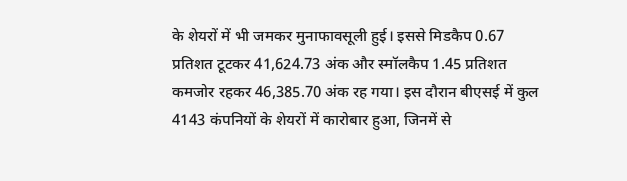के शेयरों में भी जमकर मुनाफावसूली हुई। इससे मिडकैप 0.67 प्रतिशत टूटकर 41,624.73 अंक और स्मॉलकैप 1.45 प्रतिशत कमजोर रहकर 46,385.70 अंक रह गया। इस दौरान बीएसई में कुल 4143 कंपनियों के शेयरों में कारोबार हुआ, जिनमें से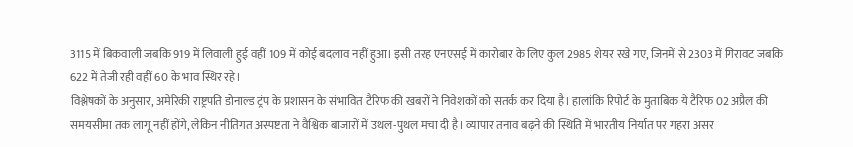3115 में बिकवाली जबकि 919 में लिवाली हुई वहीं 109 में कोई बदलाव नहीं हुआ। इसी तरह एनएसई में कारोबार के लिए कुल 2985 शेयर रखे गए, जिनमें से 2303 में गिरावट जबकि 622 में तेजी रही वहीं 60 के भाव स्थिर रहे।
विश्लेषकों के अनुसार, अमेरिकी राष्ट्रपति डोनाल्ड ट्रंप के प्रशासन के संभावित टैरिफ की खबरों ने निवेशकों को सतर्क कर दिया है। हालांकि रिपोर्ट के मुताबिक ये टैरिफ 02 अप्रैल की समयसीमा तक लागू नहीं होंगे, लेकिन नीतिगत अस्पष्टता ने वैश्विक बाजारों में उथल-पुथल मचा दी है। व्यापार तनाव बढ़ने की स्थिति में भारतीय निर्यात पर गहरा असर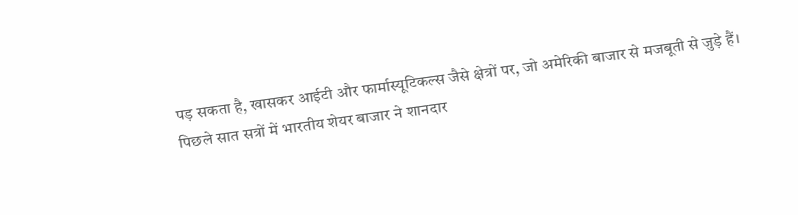पड़ सकता है, खासकर आईटी और फार्मास्यूटिकल्स जैसे क्षेत्रों पर, जो अमेरिकी बाजार से मजबूती से जुड़े हैं।
पिछले सात सत्रों में भारतीय शेयर बाजार ने शानदार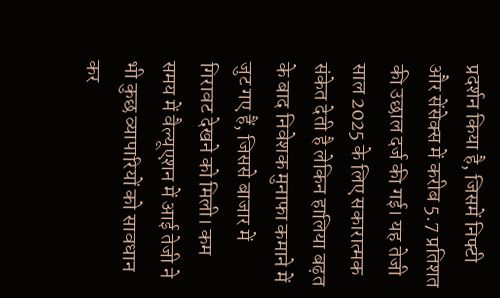प्रदर्शन किया है, जिसमें निफ्टी और सेंसेक्स में करीब 5.7 प्रतिशत की उछाल दर्ज की गई। यह तेजी साल 2025 के लिए सकारात्मक संकेत देती है लेकिन हालिया बढ़त के बाद निवेशक मुनाफा कमाने में जुट गए हैं, जिससे बाजार में गिरावट देखने को मिली। कम समय में वैल्यूएशन में आई तेजी ने भी कुछ व्यापारियों को सावधान कर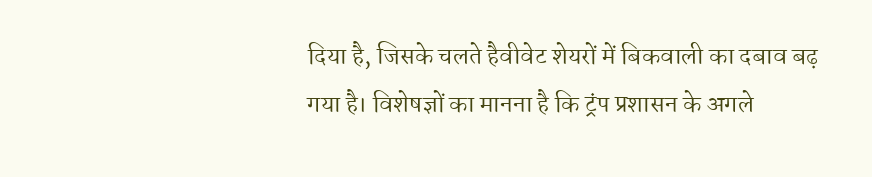दिया है, जिसके चलते हैवीवेट शेयरों में बिकवाली का दबाव बढ़ गया है। विशेषज्ञों का मानना है कि ट्रंप प्रशासन के अगले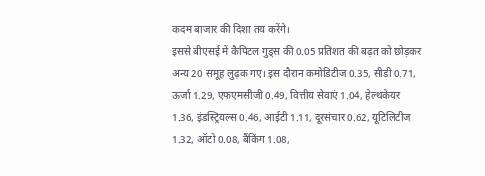कदम बाजार की दिशा तय करेंगे।
इससे बीएसई में कैपिटल गुड्स की 0.05 प्रतिशत की बढ़त को छोड़कर अन्य 20 समूह लुढ़क गए। इस दौरान कमोडिटीज 0.35, सीडी 0.71, ऊर्जा 1.29, एफएमसीजी 0.49, वित्तीय सेवाएं 1.04, हेल्थकेयर 1.36, इंडस्ट्रियल्स 0.46, आईटी 1.11, दूरसंचार 0.62, यूटिलिटीज 1.32, ऑटो 0.08, बैंकिंग 1.08,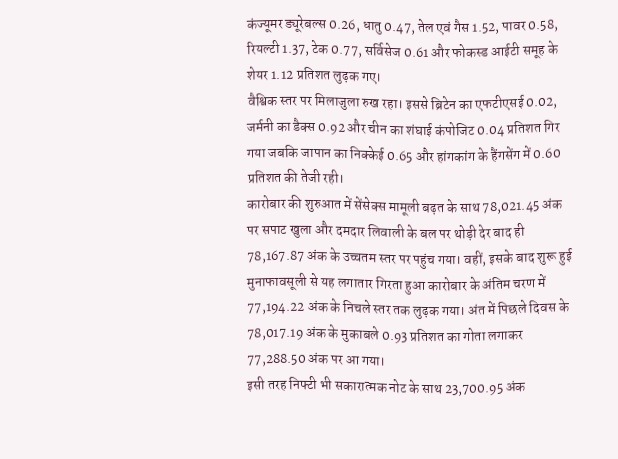कंज्यूमर ड्यूरेबल्स 0.26, धातु 0.47, तेल एवं गैस 1.52, पावर 0.58, रियल्टी 1.37, टेक 0.77, सर्विसेज 0.61 और फोकस्ड आईटी समूह के शेयर 1.12 प्रतिशत लुढ़क गए।
वैश्विक स्तर पर मिलाजुला रुख रहा। इससे ब्रिटेन का एफटीएसई 0.02, जर्मनी का डैक्स 0.92 और चीन का शंघाई कंपोजिट 0.04 प्रतिशत गिर गया जबकि जापान का निक्केई 0.65 और हांगकांग के हैंगसेंग में 0.60 प्रतिशत की तेजी रही।
कारोबार की शुरुआत में सेंसेक्स मामूली बढ़त के साथ 78,021.45 अंक पर सपाट खुला और दमदार लिवाली के बल पर थोड़ी देर बाद ही 78,167.87 अंक के उच्चतम स्तर पर पहुंच गया। वहीं, इसके बाद शुरू हुई मुनाफावसूली से यह लगातार गिरता हुआ कारोबार के अंतिम चरण में 77,194.22 अंक के निचले स्तर तक लुढ़क गया। अंत में पिछले दिवस के 78,017.19 अंक के मुकाबले 0.93 प्रतिशत का गोता लगाकर 77,288.50 अंक पर आ गया।
इसी तरह निफ्टी भी सकारात्मक नोट के साथ 23,700.95 अंक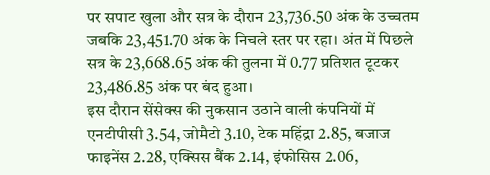पर सपाट खुला और सत्र के दौरान 23,736.50 अंक के उच्चतम जबकि 23,451.70 अंक के निचले स्तर पर रहा। अंत में पिछले सत्र के 23,668.65 अंक की तुलना में 0.77 प्रतिशत टूटकर 23,486.85 अंक पर बंद हुआ।
इस दौरान सेंसेक्स की नुकसान उठाने वाली कंपनियों में एनटीपीसी 3.54, जोमैटो 3.10, टेक महिंद्रा 2.85, बजाज फाइनेंस 2.28, एक्सिस बैंक 2.14, इंफोसिस 2.06,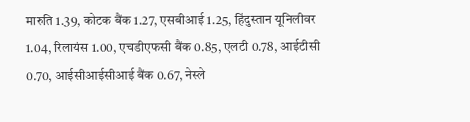मारुति 1.39, कोटक बैंक 1.27, एसबीआई 1.25, हिंदुस्तान यूनिलीवर 1.04, रिलायंस 1.00, एचडीएफसी बैंक 0.85, एलटी 0.78, आईटीसी 0.70, आईसीआईसीआई बैंक 0.67, नेस्ले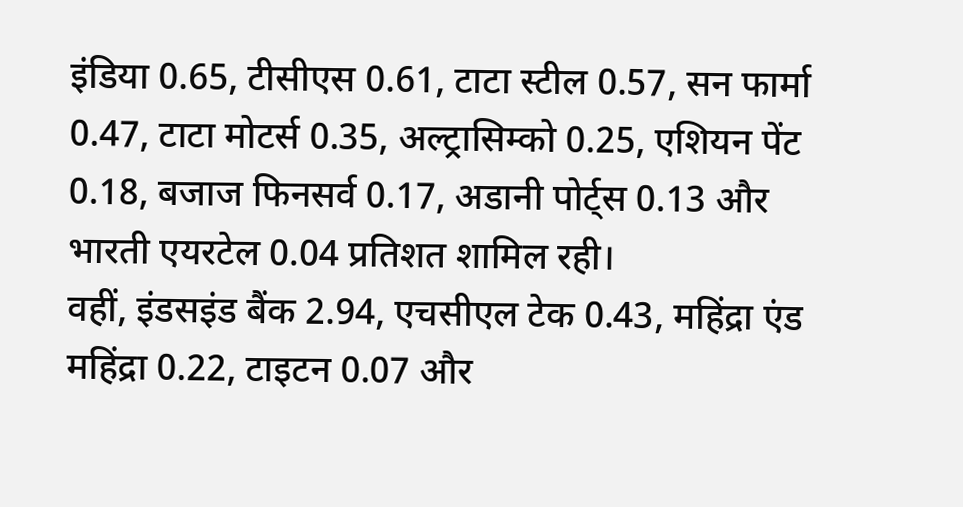इंडिया 0.65, टीसीएस 0.61, टाटा स्टील 0.57, सन फार्मा 0.47, टाटा मोटर्स 0.35, अल्ट्रासिम्को 0.25, एशियन पेंट 0.18, बजाज फिनसर्व 0.17, अडानी पोर्ट्स 0.13 और भारती एयरटेल 0.04 प्रतिशत शामिल रही।
वहीं, इंडसइंड बैंक 2.94, एचसीएल टेक 0.43, महिंद्रा एंड महिंद्रा 0.22, टाइटन 0.07 और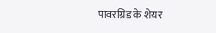पावरग्रिड के शेयर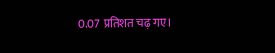0.07 प्रतिशत चढ़ गए।